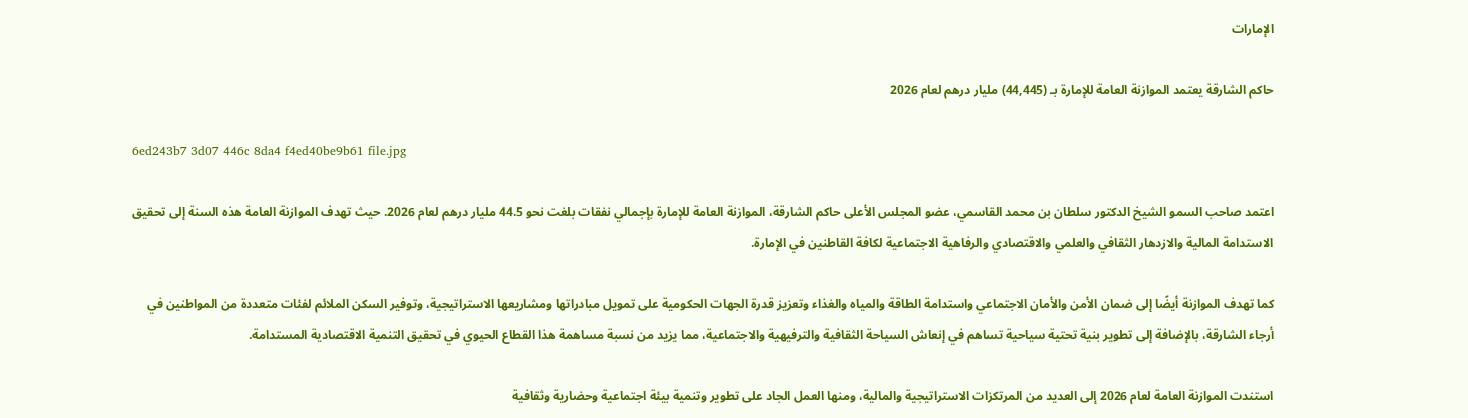الإمارات

حاكم الشارقة يعتمد الموازنة العامة للإمارة بـ (44,445) مليار درهم لعام 2026

6ed243b7 3d07 446c 8da4 f4ed40be9b61 file.jpg

اعتمد صاحب السمو الشيخ الدكتور سلطان بن محمد القاسمي، عضو المجلس الأعلى حاكم الشارقة، الموازنة العامة للإمارة بإجمالي نفقات بلغت نحو 44.5 مليار درهم لعام 2026. حيث تهدف الموازنة العامة هذه السنة إلى تحقيق الاستدامة المالية والازدهار الثقافي والعلمي والاقتصادي والرفاهية الاجتماعية لكافة القاطنين في الإمارة.

كما تهدف الموازنة أيضًا إلى ضمان الأمن والأمان الاجتماعي واستدامة الطاقة والمياه والغذاء وتعزيز قدرة الجهات الحكومية على تمويل مبادراتها ومشاريعها الاستراتيجية، وتوفير السكن الملائم لفئات متعددة من المواطنين في أرجاء الشارقة، بالإضافة إلى تطوير بنية تحتية سياحية تساهم في إنعاش السياحة الثقافية والترفيهية والاجتماعية، مما يزيد من نسبة مساهمة هذا القطاع الحيوي في تحقيق التنمية الاقتصادية المستدامة.

استندت الموازنة العامة لعام 2026 إلى العديد من المرتكزات الاستراتيجية والمالية، ومنها العمل الجاد على تطوير وتنمية بيئة اجتماعية وحضارية وثقافية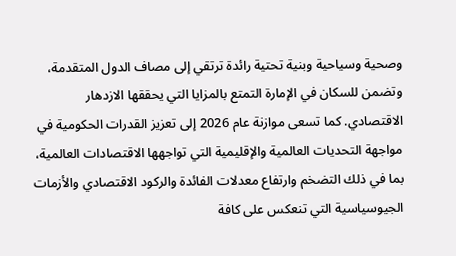وصحية وسياحية وبنية تحتية رائدة ترتقي إلى مصاف الدول المتقدمة، وتضمن للسكان في الإمارة التمتع بالمزايا التي يحققها الازدهار الاقتصادي. كما تسعى موازنة عام 2026 إلى تعزيز القدرات الحكومية في مواجهة التحديات العالمية والإقليمية التي تواجهها الاقتصادات العالمية، بما في ذلك التضخم وارتفاع معدلات الفائدة والركود الاقتصادي والأزمات الجيوسياسية التي تنعكس على كافة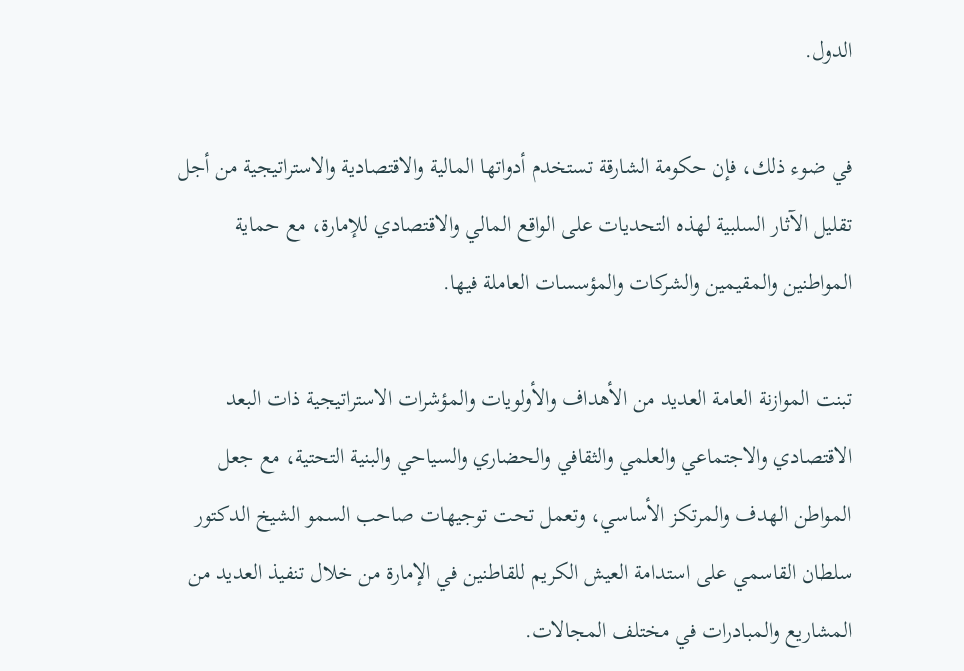الدول.

في ضوء ذلك، فإن حكومة الشارقة تستخدم أدواتها المالية والاقتصادية والاستراتيجية من أجل تقليل الآثار السلبية لهذه التحديات على الواقع المالي والاقتصادي للإمارة، مع حماية المواطنين والمقيمين والشركات والمؤسسات العاملة فيها.

تبنت الموازنة العامة العديد من الأهداف والأولويات والمؤشرات الاستراتيجية ذات البعد الاقتصادي والاجتماعي والعلمي والثقافي والحضاري والسياحي والبنية التحتية، مع جعل المواطن الهدف والمرتكز الأساسي، وتعمل تحت توجيهات صاحب السمو الشيخ الدكتور سلطان القاسمي على استدامة العيش الكريم للقاطنين في الإمارة من خلال تنفيذ العديد من المشاريع والمبادرات في مختلف المجالات.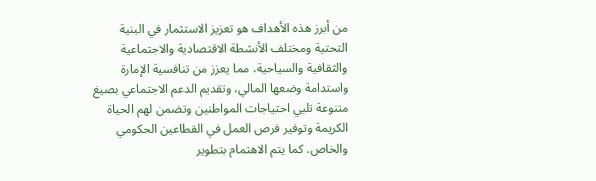من أبرز هذه الأهداف هو تعزيز الاستثمار في البنية التحتية ومختلف الأنشطة الاقتصادية والاجتماعية والثقافية والسياحية، مما يعزز من تنافسية الإمارة واستدامة وضعها المالي، وتقديم الدعم الاجتماعي بصيغ متنوعة تلبي احتياجات المواطنين وتضمن لهم الحياة الكريمة وتوفير فرص العمل في القطاعين الحكومي والخاص. كما يتم الاهتمام بتطوير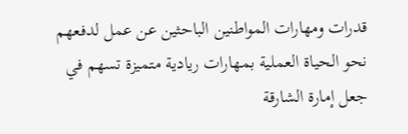قدرات ومهارات المواطنين الباحثين عن عمل لدفعهم نحو الحياة العملية بمهارات ريادية متميزة تسهم في جعل إمارة الشارقة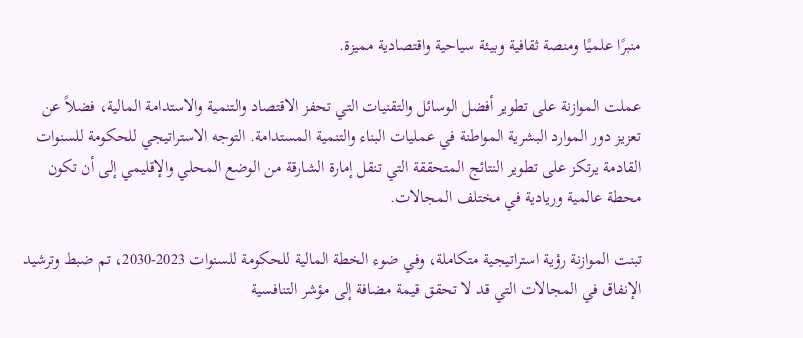منبرًا علميًا ومنصة ثقافية وبيئة سياحية واقتصادية مميزة.

عملت الموازنة على تطوير أفضل الوسائل والتقنيات التي تحفز الاقتصاد والتنمية والاستدامة المالية، فضلاً عن تعزيز دور الموارد البشرية المواطنة في عمليات البناء والتنمية المستدامة. التوجه الاستراتيجي للحكومة للسنوات القادمة يرتكز على تطوير النتائج المتحققة التي تنقل إمارة الشارقة من الوضع المحلي والإقليمي إلى أن تكون محطة عالمية وريادية في مختلف المجالات.

تبنت الموازنة رؤية استراتيجية متكاملة، وفي ضوء الخطة المالية للحكومة للسنوات 2023-2030، تم ضبط وترشيد الإنفاق في المجالات التي قد لا تحقق قيمة مضافة إلى مؤشر التنافسية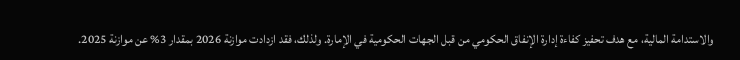والاستدامة المالية، مع هدف تحفيز كفاءة إدارة الإنفاق الحكومي من قبل الجهات الحكومية في الإمارة. ولذلك، فقد ازدادت موازنة 2026 بمقدار 3% عن موازنة 2025.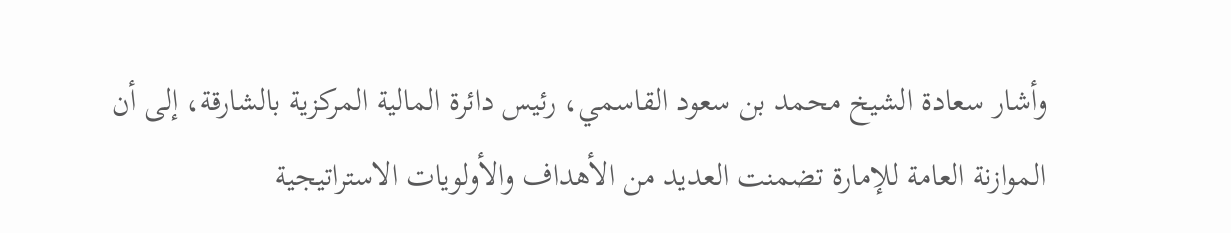وأشار سعادة الشيخ محمد بن سعود القاسمي، رئيس دائرة المالية المركزية بالشارقة، إلى أن الموازنة العامة للإمارة تضمنت العديد من الأهداف والأولويات الاستراتيجية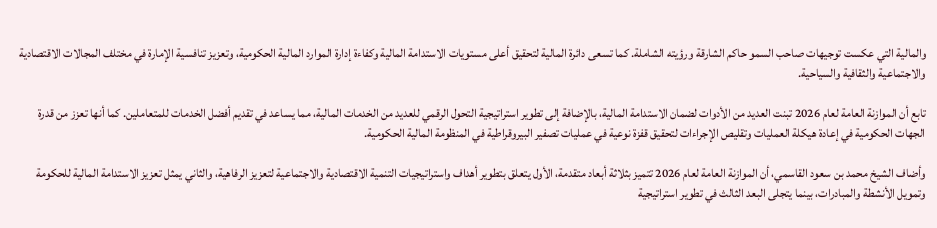والمالية التي عكست توجيهات صاحب السمو حاكم الشارقة ورؤيته الشاملة. كما تسعى دائرة المالية لتحقيق أعلى مستويات الاستدامة المالية وكفاءة إدارة الموارد المالية الحكومية، وتعزيز تنافسية الإمارة في مختلف المجالات الاقتصادية والاجتماعية والثقافية والسياحية.

تابع أن الموازنة العامة لعام 2026 تبنت العديد من الأدوات لضمان الاستدامة المالية، بالإضافة إلى تطوير استراتيجية التحول الرقمي للعديد من الخدمات المالية، مما يساعد في تقديم أفضل الخدمات للمتعاملين. كما أنها تعزز من قدرة الجهات الحكومية في إعادة هيكلة العمليات وتقليص الإجراءات لتحقيق قفزة نوعية في عمليات تصفير البيروقراطية في المنظومة المالية الحكومية.

وأضاف الشيخ محمد بن سعود القاسمي، أن الموازنة العامة لعام 2026 تتميز بثلاثة أبعاد متقدمة، الأول يتعلق بتطوير أهداف واستراتيجيات التنمية الاقتصادية والاجتماعية لتعزيز الرفاهية، والثاني يمثل تعزيز الاستدامة المالية للحكومة وتمويل الأنشطة والمبادرات، بينما يتجلى البعد الثالث في تطوير استراتيجية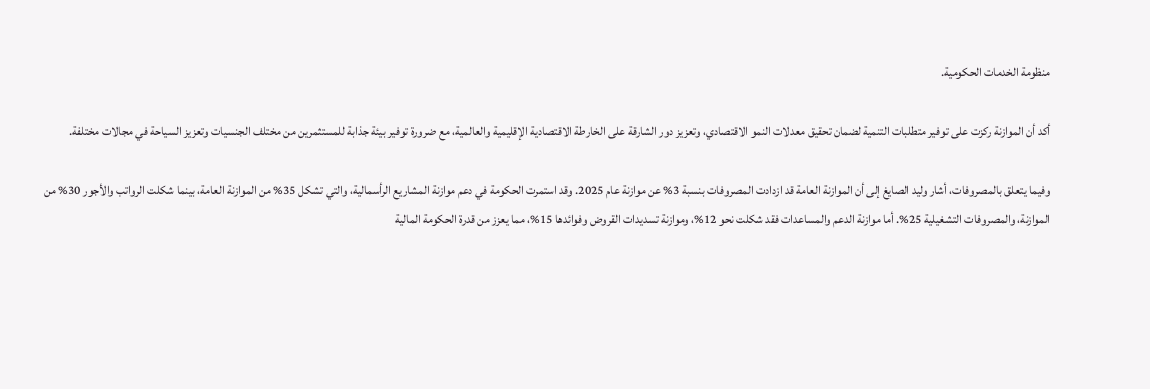منظومة الخدمات الحكومية.

أكد أن الموازنة ركزت على توفير متطلبات التنمية لضمان تحقيق معدلات النمو الاقتصادي، وتعزيز دور الشارقة على الخارطة الاقتصادية الإقليمية والعالمية، مع ضرورة توفير بيئة جذابة للمستثمرين من مختلف الجنسيات وتعزيز السياحة في مجالات مختلفة.

وفيما يتعلق بالمصروفات، أشار وليد الصايغ إلى أن الموازنة العامة قد ازدادت المصروفات بنسبة 3% عن موازنة عام 2025. وقد استمرت الحكومة في دعم موازنة المشاريع الرأسمالية، والتي تشكل 35% من الموازنة العامة، بينما شكلت الرواتب والأجور 30% من الموازنة، والمصروفات التشغيلية 25%. أما موازنة الدعم والمساعدات فقد شكلت نحو 12%، وموازنة تسديدات القروض وفوائدها 15%، مما يعزز من قدرة الحكومة المالية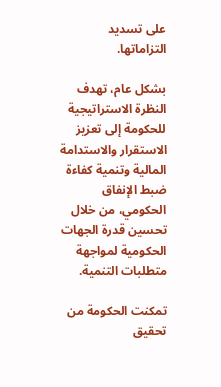على تسديد التزاماتها.

بشكل عام، تهدف النظرة الاستراتيجية للحكومة إلى تعزيز الاستقرار والاستدامة المالية وتنمية كفاءة ضبط الإنفاق الحكومي، من خلال تحسين قدرة الجهات الحكومية لمواجهة متطلبات التنمية.

تمكنت الحكومة من تحقيق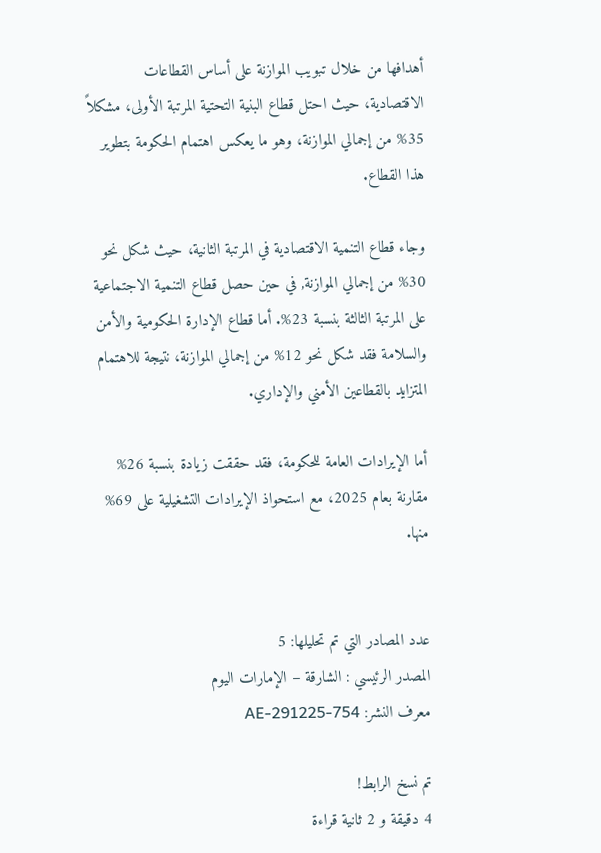أهدافها من خلال تبويب الموازنة على أساس القطاعات الاقتصادية، حيث احتل قطاع البنية التحتية المرتبة الأولى، مشكلاً 35% من إجمالي الموازنة، وهو ما يعكس اهتمام الحكومة بتطوير هذا القطاع.

وجاء قطاع التنمية الاقتصادية في المرتبة الثانية، حيث شكل نحو 30% من إجمالي الموازنة, في حين حصل قطاع التنمية الاجتماعية على المرتبة الثالثة بنسبة 23%. أما قطاع الإدارة الحكومية والأمن والسلامة فقد شكل نحو 12% من إجمالي الموازنة، نتيجة للاهتمام المتزايد بالقطاعين الأمني والإداري.

أما الإيرادات العامة للحكومة، فقد حققت زيادة بنسبة 26% مقارنة بعام 2025، مع استحواذ الإيرادات التشغيلية على 69% منها.


عدد المصادر التي تم تحليلها: 5
المصدر الرئيسي : الشارقة – الإمارات اليوم
معرف النشر: AE-291225-754

تم نسخ الرابط!
4 دقيقة و 2 ثانية قراءة